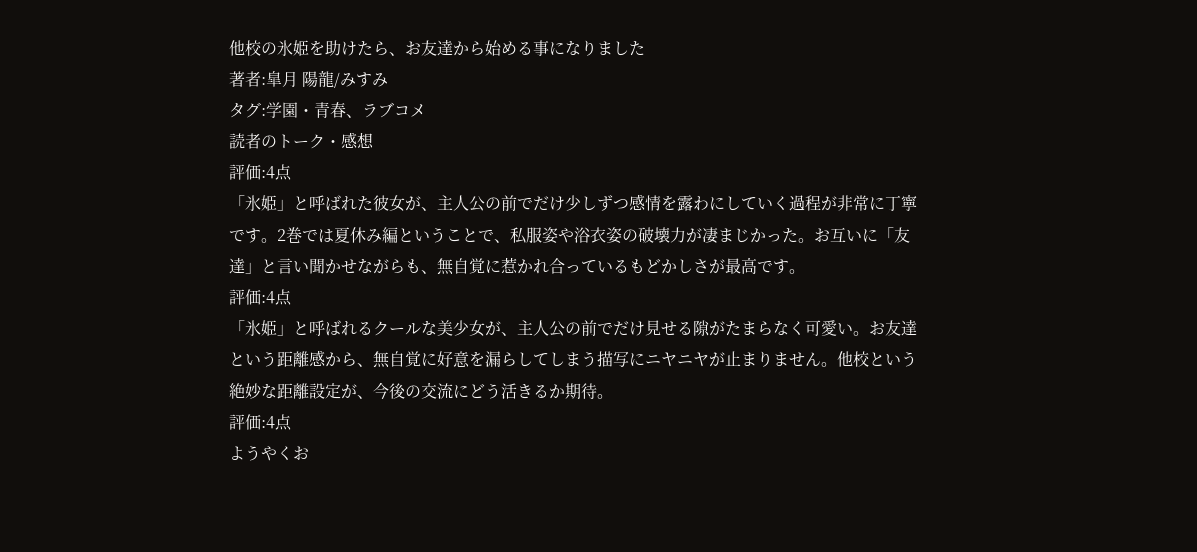他校の氷姫を助けたら、お友達から始める事になりました
著者:皐月 陽龍/みすみ
タグ:学園・青春、ラブコメ
読者のトーク・感想
評価:4点
「氷姫」と呼ばれた彼女が、主人公の前でだけ少しずつ感情を露わにしていく過程が非常に丁寧です。2巻では夏休み編ということで、私服姿や浴衣姿の破壊力が凄まじかった。お互いに「友達」と言い聞かせながらも、無自覚に惹かれ合っているもどかしさが最高です。
評価:4点
「氷姫」と呼ばれるクールな美少女が、主人公の前でだけ見せる隙がたまらなく可愛い。お友達という距離感から、無自覚に好意を漏らしてしまう描写にニヤニヤが止まりません。他校という絶妙な距離設定が、今後の交流にどう活きるか期待。
評価:4点
ようやくお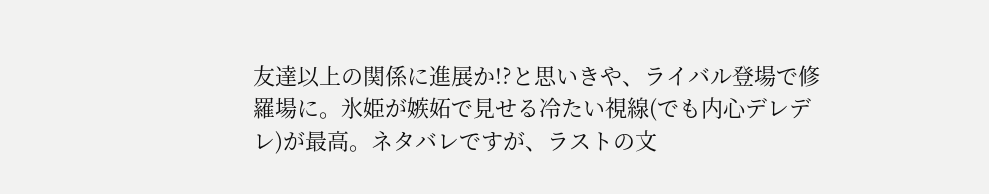友達以上の関係に進展か!?と思いきや、ライバル登場で修羅場に。氷姫が嫉妬で見せる冷たい視線(でも内心デレデレ)が最高。ネタバレですが、ラストの文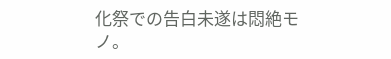化祭での告白未遂は悶絶モノ。